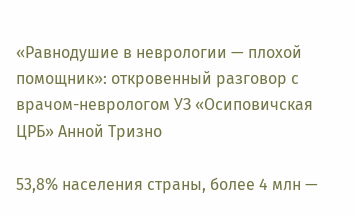«Равнодушие в неврологии — плохой помощник»: откровенный разговор с врачом-неврологом УЗ «Осиповичская ЦРБ» Анной Тризно

53,8% населения страны, более 4 млн —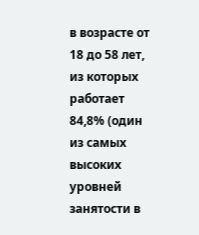в возрасте от 18 до 58 лет, из которых работает 84,8% (один из самых высоких уровней занятости в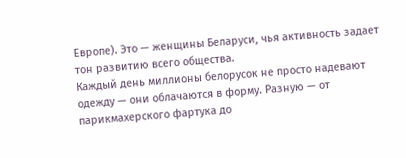Европе). Это — женщины Беларуси, чья активность задает тон развитию всего общества.
Каждый день миллионы белорусок не просто надевают одежду — они облачаются в форму. Разную — от парикмахерского фартука до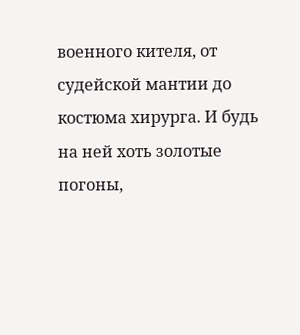военного кителя, от судейской мантии до костюма хирурга. И будь на ней хоть золотые погоны,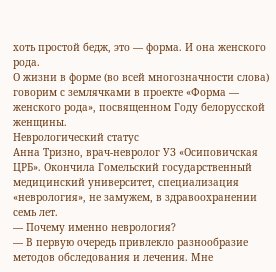хоть простой бедж, это — форма. И она женского рода.
О жизни в форме (во всей многозначности слова) говорим с землячками в проекте «Форма — женского рода», посвященном Году белорусской женщины.
Неврологический статус
Анна Тризно, врач-невролог УЗ «Осиповичская ЦРБ». Окончила Гомельский государственный медицинский университет, специализация «неврология», не замужем, в здравоохранении семь лет.
— Почему именно неврология?
— В первую очередь привлекло разнообразие методов обследования и лечения. Мне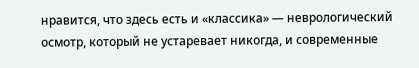нравится, что здесь есть и «классика» — неврологический осмотр, который не устаревает никогда, и современные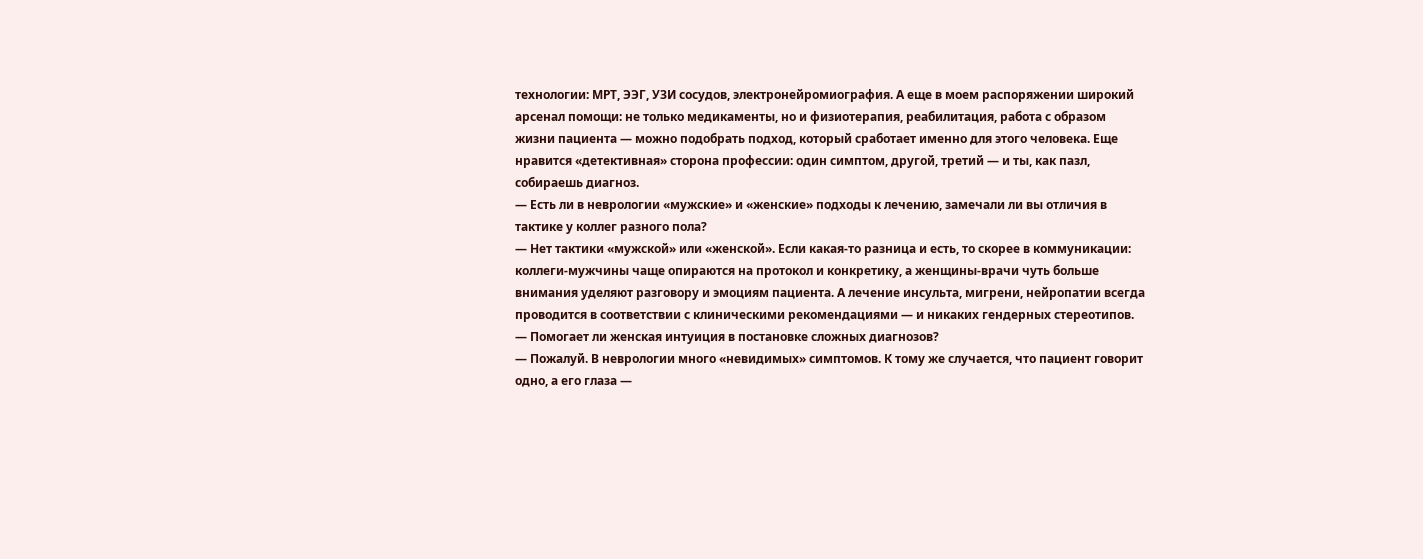технологии: МРТ, ЭЭГ, УЗИ сосудов, электронейромиография. А еще в моем распоряжении широкий арсенал помощи: не только медикаменты, но и физиотерапия, реабилитация, работа с образом жизни пациента — можно подобрать подход, который сработает именно для этого человека. Еще нравится «детективная» сторона профессии: один симптом, другой, третий — и ты, как пазл, собираешь диагноз.
— Есть ли в неврологии «мужские» и «женские» подходы к лечению, замечали ли вы отличия в тактике у коллег разного пола?
— Нет тактики «мужской» или «женской». Если какая-то разница и есть, то скорее в коммуникации: коллеги-мужчины чаще опираются на протокол и конкретику, а женщины-врачи чуть больше внимания уделяют разговору и эмоциям пациента. А лечение инсульта, мигрени, нейропатии всегда проводится в соответствии с клиническими рекомендациями — и никаких гендерных стереотипов.
— Помогает ли женская интуиция в постановке сложных диагнозов?
— Пожалуй. В неврологии много «невидимых» симптомов. К тому же случается, что пациент говорит одно, а его глаза —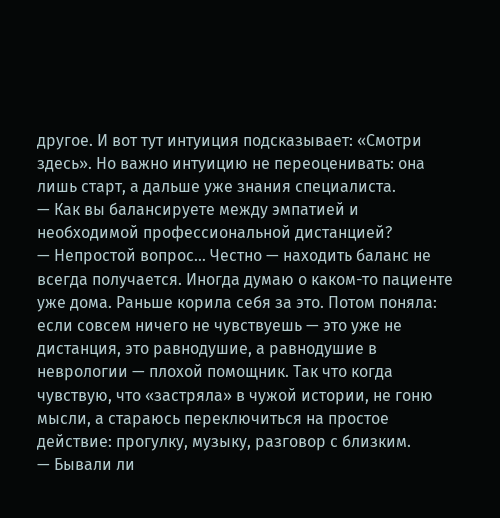другое. И вот тут интуиция подсказывает: «Смотри здесь». Но важно интуицию не переоценивать: она лишь старт, а дальше уже знания специалиста.
— Как вы балансируете между эмпатией и необходимой профессиональной дистанцией?
— Непростой вопрос… Честно — находить баланс не всегда получается. Иногда думаю о каком-то пациенте уже дома. Раньше корила себя за это. Потом поняла: если совсем ничего не чувствуешь — это уже не дистанция, это равнодушие, а равнодушие в неврологии — плохой помощник. Так что когда чувствую, что «застряла» в чужой истории, не гоню мысли, а стараюсь переключиться на простое действие: прогулку, музыку, разговор с близким.
— Бывали ли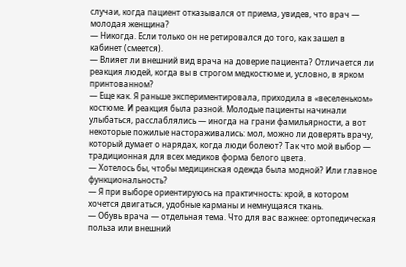случаи, когда пациент отказывался от приема, увидев, что врач — молодая женщина?
— Никогда. Если только он не ретировался до того, как зашел в кабинет (смеется).
— Влияет ли внешний вид врача на доверие пациента? Отличается ли реакция людей, когда вы в строгом медкостюме и, условно, в ярком принтованном?
— Еще как. Я раньше экспериментировала, приходила в «веселеньком» костюме. И реакция была разной. Молодые пациенты начинали улыбаться, расслаблялись — иногда на грани фамильярности, а вот некоторые пожилые настораживались: мол, можно ли доверять врачу, который думает о нарядах, когда люди болеют? Так что мой выбор — традиционная для всех медиков форма белого цвета.
— Хотелось бы, чтобы медицинская одежда была модной? Или главное функциональность?
— Я при выборе ориентируюсь на практичность: крой, в котором хочется двигаться, удобные карманы и немнущаяся ткань.
— Обувь врача — отдельная тема. Что для вас важнее: ортопедическая польза или внешний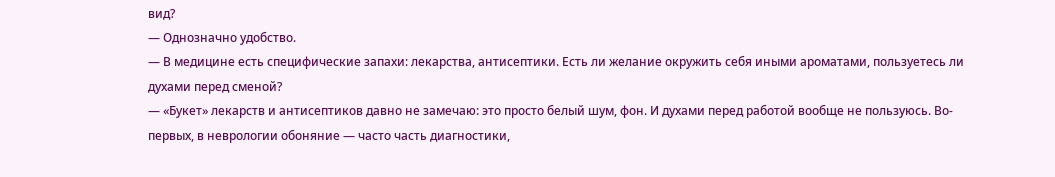вид?
— Однозначно удобство.
— В медицине есть специфические запахи: лекарства, антисептики. Есть ли желание окружить себя иными ароматами, пользуетесь ли духами перед сменой?
— «Букет» лекарств и антисептиков давно не замечаю: это просто белый шум, фон. И духами перед работой вообще не пользуюсь. Во-первых, в неврологии обоняние — часто часть диагностики,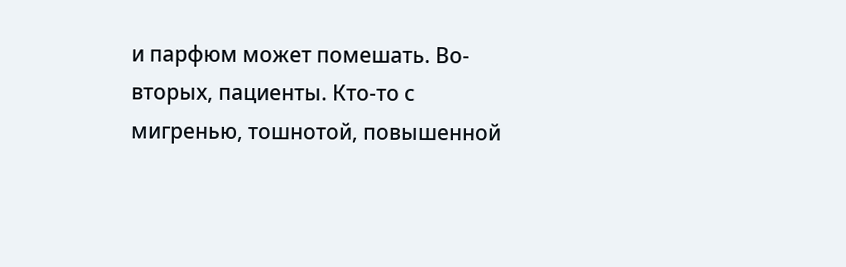и парфюм может помешать. Во-вторых, пациенты. Кто-то с мигренью, тошнотой, повышенной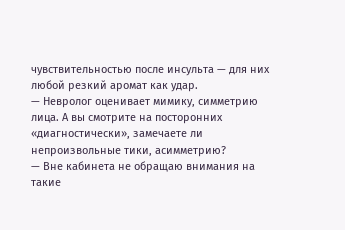чувствительностью после инсульта — для них любой резкий аромат как удар.
— Невролог оценивает мимику, симметрию лица. А вы смотрите на посторонних «диагностически», замечаете ли непроизвольные тики, асимметрию?
— Вне кабинета не обращаю внимания на такие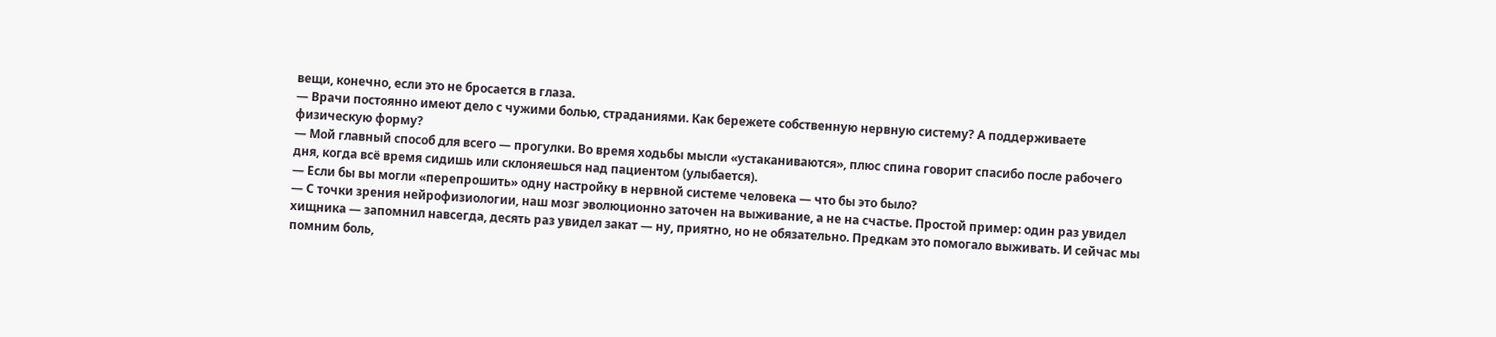вещи, конечно, если это не бросается в глаза.
— Врачи постоянно имеют дело с чужими болью, страданиями. Как бережете собственную нервную систему? А поддерживаете физическую форму?
— Мой главный способ для всего — прогулки. Во время ходьбы мысли «устаканиваются», плюс спина говорит спасибо после рабочего дня, когда всё время сидишь или склоняешься над пациентом (улыбается).
— Если бы вы могли «перепрошить» одну настройку в нервной системе человека — что бы это было?
— С точки зрения нейрофизиологии, наш мозг эволюционно заточен на выживание, а не на счастье. Простой пример: один раз увидел хищника — запомнил навсегда, десять раз увидел закат — ну, приятно, но не обязательно. Предкам это помогало выживать. И сейчас мы помним боль,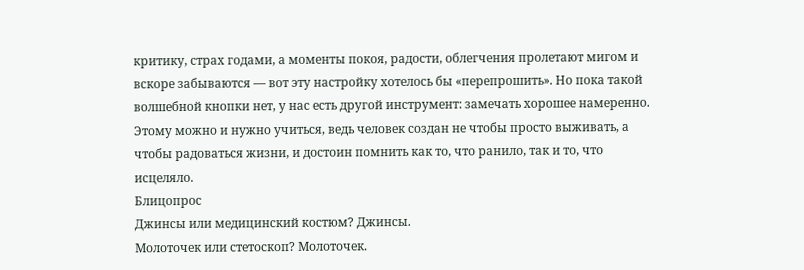критику, страх годами, а моменты покоя, радости, облегчения пролетают мигом и вскоре забываются — вот эту настройку хотелось бы «перепрошить». Но пока такой волшебной кнопки нет, у нас есть другой инструмент: замечать хорошее намеренно. Этому можно и нужно учиться, ведь человек создан не чтобы просто выживать, а чтобы радоваться жизни, и достоин помнить как то, что ранило, так и то, что исцеляло.
Блицопрос
Джинсы или медицинский костюм? Джинсы.
Молоточек или стетоскоп? Молоточек.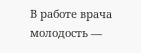В работе врача молодость —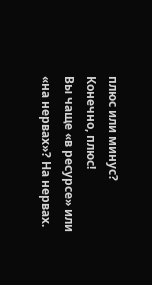плюс или минус? Конечно, плюс!
Вы чаще «в ресурсе» или «на нервах»? На нервах.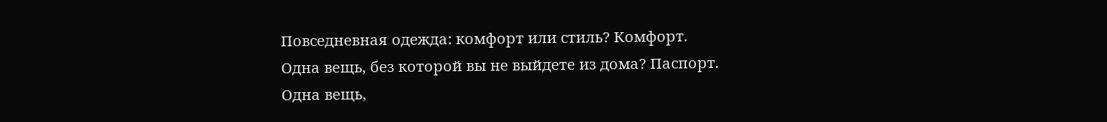Повседневная одежда: комфорт или стиль? Комфорт.
Одна вещь, без которой вы не выйдете из дома? Паспорт.
Одна вещь,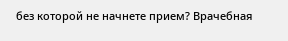без которой не начнете прием? Врачебная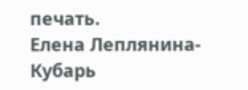печать.
Елена Леплянина-Кубарь